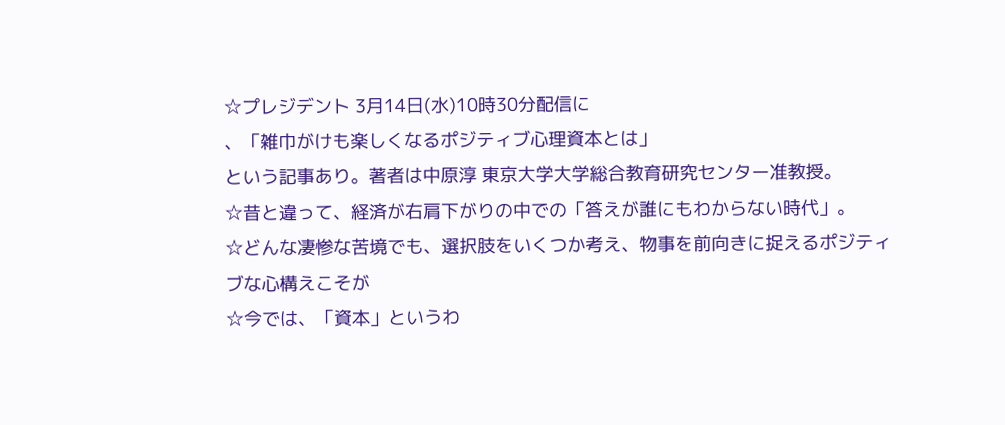☆プレジデント 3月14日(水)10時30分配信に
、「雑巾がけも楽しくなるポジティブ心理資本とは」
という記事あり。著者は中原淳 東京大学大学総合教育研究センター准教授。
☆昔と違って、経済が右肩下がりの中での「答えが誰にもわからない時代」。
☆どんな凄惨な苦境でも、選択肢をいくつか考え、物事を前向きに捉えるポジティブな心構えこそが
☆今では、「資本」というわ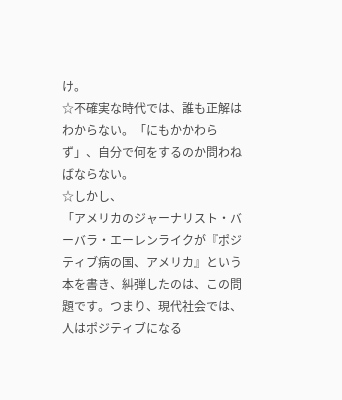け。
☆不確実な時代では、誰も正解はわからない。「にもかかわらず」、自分で何をするのか問わねばならない。
☆しかし、
「アメリカのジャーナリスト・バーバラ・エーレンライクが『ポジティブ病の国、アメリカ』という本を書き、糾弾したのは、この問題です。つまり、現代社会では、人はポジティブになる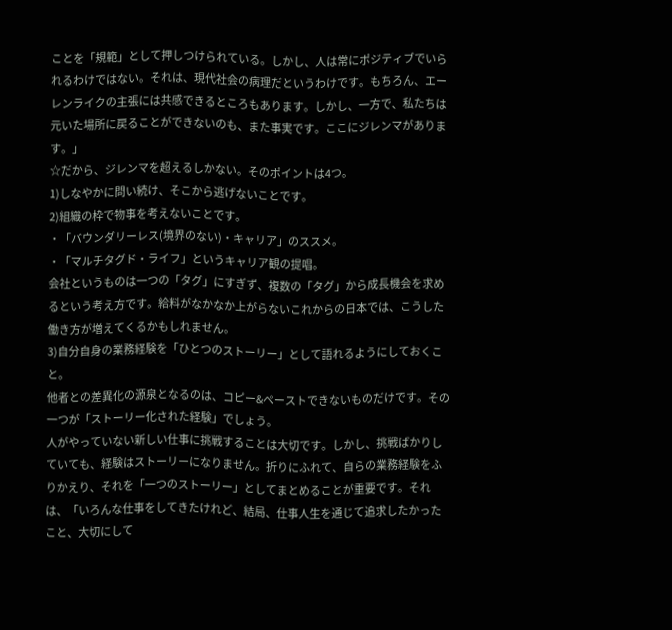ことを「規範」として押しつけられている。しかし、人は常にポジティブでいられるわけではない。それは、現代社会の病理だというわけです。もちろん、エーレンライクの主張には共感できるところもあります。しかし、一方で、私たちは元いた場所に戻ることができないのも、また事実です。ここにジレンマがあります。」
☆だから、ジレンマを超えるしかない。そのポイントは4つ。
1)しなやかに問い続け、そこから逃げないことです。
2)組織の枠で物事を考えないことです。
・「バウンダリーレス(境界のない)・キャリア」のススメ。
・「マルチタグド・ライフ」というキャリア観の提唱。
会社というものは一つの「タグ」にすぎず、複数の「タグ」から成長機会を求めるという考え方です。給料がなかなか上がらないこれからの日本では、こうした働き方が増えてくるかもしれません。
3)自分自身の業務経験を「ひとつのストーリー」として語れるようにしておくこと。
他者との差異化の源泉となるのは、コピー&ペーストできないものだけです。その一つが「ストーリー化された経験」でしょう。
人がやっていない新しい仕事に挑戦することは大切です。しかし、挑戦ばかりしていても、経験はストーリーになりません。折りにふれて、自らの業務経験をふりかえり、それを「一つのストーリー」としてまとめることが重要です。それは、「いろんな仕事をしてきたけれど、結局、仕事人生を通じて追求したかったこと、大切にして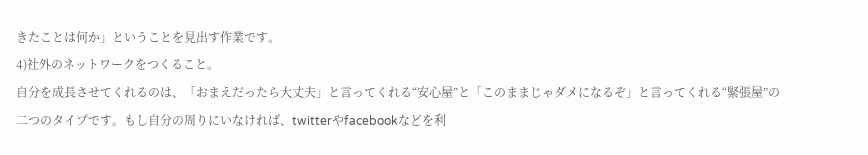きたことは何か」ということを見出す作業です。
4)社外のネットワークをつくること。
自分を成長させてくれるのは、「おまえだったら大丈夫」と言ってくれる“安心屋”と「このままじゃダメになるぞ」と言ってくれる“緊張屋”の二つのタイプです。もし自分の周りにいなければ、twitterやfacebookなどを利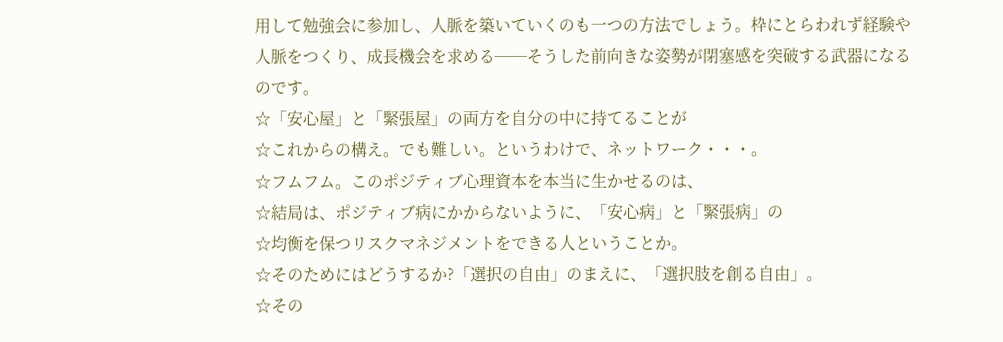用して勉強会に参加し、人脈を築いていくのも一つの方法でしょう。枠にとらわれず経験や人脈をつくり、成長機会を求める──そうした前向きな姿勢が閉塞感を突破する武器になるのです。
☆「安心屋」と「緊張屋」の両方を自分の中に持てることが
☆これからの構え。でも難しい。というわけで、ネットワーク・・・。
☆フムフム。このポジティブ心理資本を本当に生かせるのは、
☆結局は、ポジティブ病にかからないように、「安心病」と「緊張病」の
☆均衡を保つリスクマネジメントをできる人ということか。
☆そのためにはどうするか?「選択の自由」のまえに、「選択肢を創る自由」。
☆その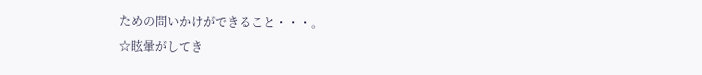ための問いかけができること・・・。
☆眩暈がしてき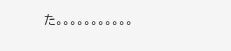た。。。。。。。。。。。